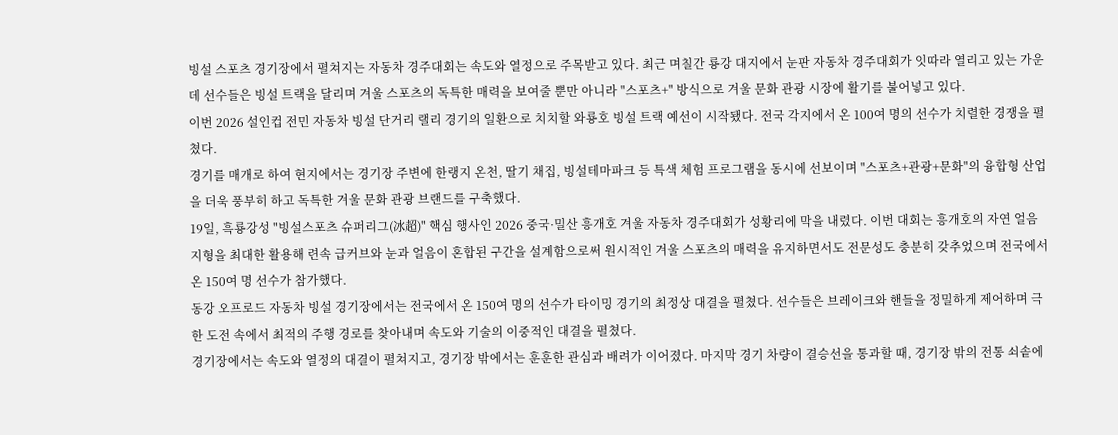빙설 스포츠 경기장에서 펼쳐지는 자동차 경주대회는 속도와 열정으로 주목받고 있다. 최근 며칠간 룡강 대지에서 눈판 자동차 경주대회가 잇따라 열리고 있는 가운데 선수들은 빙설 트랙을 달리며 겨울 스포츠의 독특한 매력을 보여줄 뿐만 아니라 "스포츠+" 방식으로 겨울 문화 관광 시장에 활기를 불어넣고 있다.
이번 2026 설인컵 전민 자동차 빙설 단거리 랠리 경기의 일환으로 치치할 와룡호 빙설 트랙 예선이 시작됐다. 전국 각지에서 온 100여 명의 선수가 치렬한 경쟁을 펼쳤다.
경기를 매개로 하여 현지에서는 경기장 주변에 한랭지 온천, 딸기 채집, 빙설테마파크 등 특색 체험 프로그램을 동시에 선보이며 "스포츠+관광+문화"의 융합형 산업을 더욱 풍부히 하고 독특한 겨울 문화 관광 브랜드를 구축했다.
19일, 흑룡강성 "빙설스포츠 슈퍼리그(冰超)" 핵심 행사인 2026 중국·밀산 흥개호 겨울 자동차 경주대회가 성황리에 막을 내렸다. 이번 대회는 흥개호의 자연 얼음 지형을 최대한 활용해 련속 급커브와 눈과 얼음이 혼합된 구간을 설계함으로써 원시적인 겨울 스포츠의 매력을 유지하면서도 전문성도 충분히 갖추었으며 전국에서 온 150여 명 선수가 참가했다.
동강 오프로드 자동차 빙설 경기장에서는 전국에서 온 150여 명의 선수가 타이밍 경기의 최정상 대결을 펼쳤다. 선수들은 브레이크와 핸들을 정밀하게 제어하며 극한 도전 속에서 최적의 주행 경로를 찾아내며 속도와 기술의 이중적인 대결을 펼쳤다.
경기장에서는 속도와 열정의 대결이 펼쳐지고, 경기장 밖에서는 훈훈한 관심과 배려가 이어졌다. 마지막 경기 차량이 결승선을 통과할 때, 경기장 밖의 전통 쇠솥에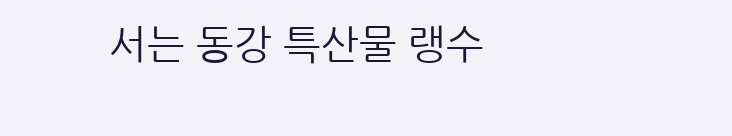서는 동강 특산물 랭수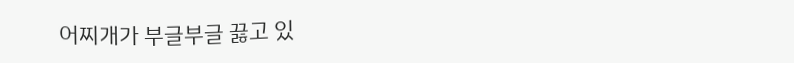어찌개가 부글부글 끓고 있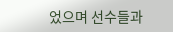었으며 선수들과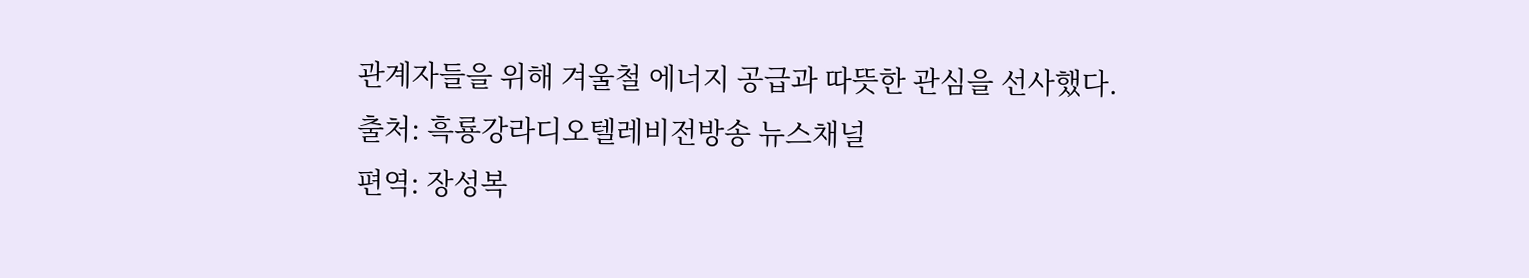관계자들을 위해 겨울철 에너지 공급과 따뜻한 관심을 선사했다.
출처: 흑룡강라디오텔레비전방송 뉴스채널
편역: 장성복